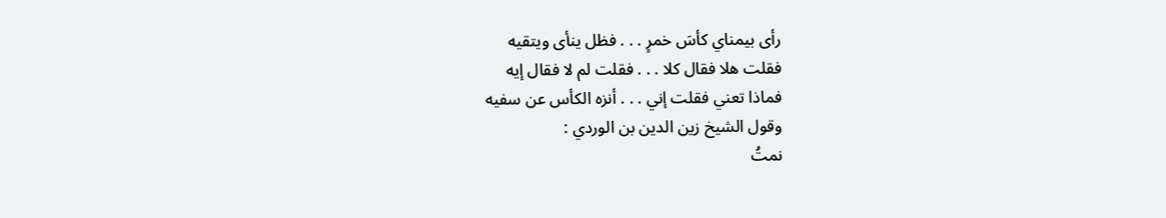رأى بيمناي كأسَ خمرٍ . . . فظل ينأى ويتقيه
فقلت هلا فقال كلا . . . فقلت لم لا فقال إيه
فماذا تعني فقلت إني . . . أنزه الكأس عن سفيه
وقول الشيخ زين الدين بن الوردي :
نمتُ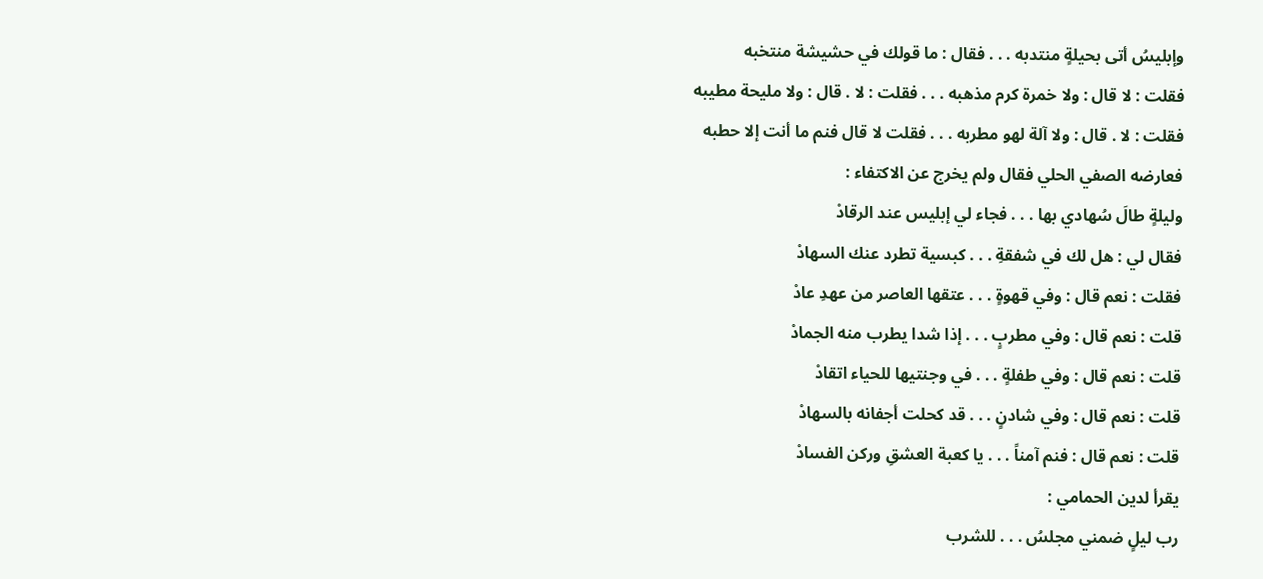وإبليسُ أتى بحيلةٍ منتدبه . . . فقال : ما قولك في حشيشة منتخبه
فقلت : لا قال : ولا خمرة كرم مذهبه . . . فقلت : لا . قال : ولا مليحة مطيبه
فقلت : لا . قال : ولا آلة لهو مطربه . . . فقلت لا قال فنم ما أنت إلا حطبه
فعارضه الصفي الحلي فقال ولم يخرج عن الاكتفاء :
وليلةٍ طالَ سُهادي بها . . . فجاء لي إبليس عند الرقادْ
فقال لي : هل لك في شفقةِ . . . كبسية تطرد عنك السهادْ
فقلت : نعم قال : وفي قهوةٍ . . . عتقها العاصر من عهدِ عادْ
قلت : نعم قال : وفي مطربٍ . . . إذا شدا يطرب منه الجمادْ
قلت : نعم قال : وفي طفلةٍ . . . في وجنتيها للحياء اتقادْ
قلت : نعم قال : وفي شادنٍ . . . قد كحلت أجفانه بالسهادْ
قلت : نعم قال : فنم آمناً . . . يا كعبة العشقِ وركن الفسادْ
يقرأ لدين الحمامي :
رب ليلٍ ضمني مجلسُ . . . للشرب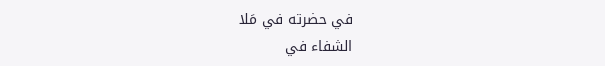في حضرته في مَلا
الشفاء في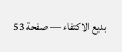بديع الاكتفاء — صفحة 53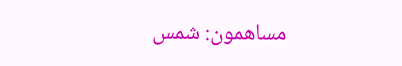مساهمون: شمس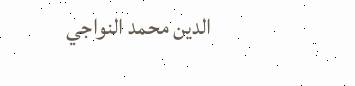الدين محمد النواجي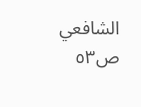الشافعي
ص٥٣